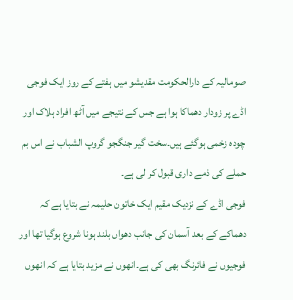صومالیہ کے دارالحکومت مقدیشو میں ہفتے کے روز ایک فوجی اڈے پر زودار دھماکا ہوا ہے جس کے نتیجے میں آٹھ افراد ہلاک اور چودہ زخمی ہوگئے ہیں۔سخت گیر جنگجو گروپ الشباب نے اس بم حملے کی ذمے داری قبول کر لی ہے۔
فوجی اڈے کے نزدیک مقیم ایک خاتون حلیمہ نے بتایا ہے کہ دھماکے کے بعد آسمان کی جانب دھواں بلند ہونا شروع ہوگیا تھا اور فوجیوں نے فائرنگ بھی کی ہے۔انھوں نے مزید بتایا ہے کہ انھوں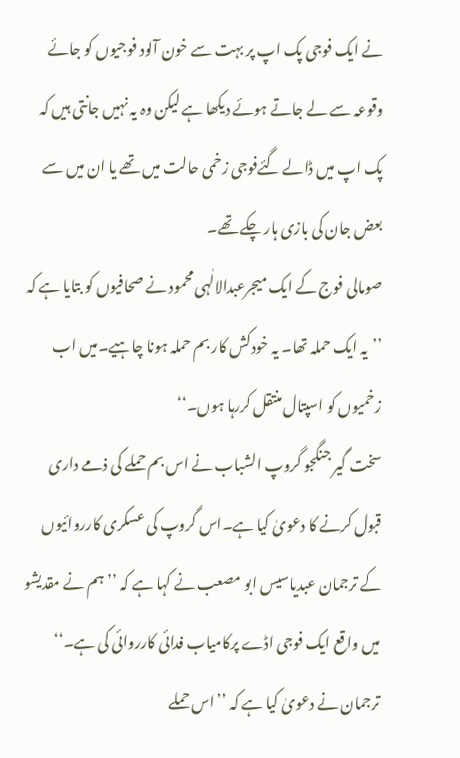نے ایک فوجی پک اپ پر بہت سے خون آلود فوجیوں کو جائے وقوعہ سے لے جاتے ہوئے دیکھا ہے لیکن وہ یہ نہیں جانتی ہیں کہ پک اپ میں ڈالے گئےفوجی زخمی حالت میں تھے یا ان میں سے بعض جان کی بازی ہار چکے تھے۔
صومالی فوج کے ایک میجرعبدالالٰہی محمود نے صحافیوں کو بتایا ہے کہ ’’یہ ایک حملہ تھا۔ یہ خودکش کار بم حملہ ہونا چاہیے۔میں اب زخمیوں کو اسپتال منتقل کررہا ہوں۔‘‘
سخت گیر جنگجو گروپ الشباب نے اس بم حملے کی ذمے داری قبول کرنے کا دعویٰ کیا ہے۔اس گروپ کی عسکری کارروائیوں کے ترجمان عبدیاسیس ابو مصعب نے کہا ہے کہ ’’ ہم نے مقدیشو میں واقع ایک فوجی اڈے پرکامیاب فدائی کارروائی کی ہے۔‘‘
ترجمان نے دعویٰ کیا ہے کہ ’’اس حملے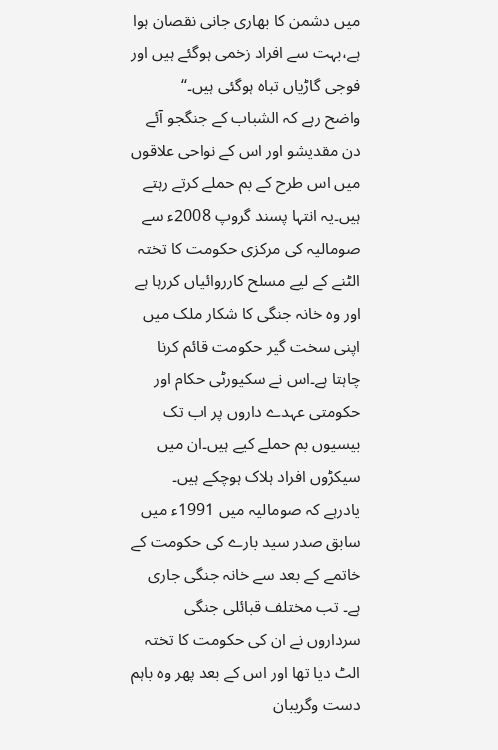میں دشمن کا بھاری جانی نقصان ہوا ہے،بہت سے افراد زخمی ہوگئے ہیں اور فوجی گاڑیاں تباہ ہوگئی ہیں۔‘‘
واضح رہے کہ الشباب کے جنگجو آئے دن مقدیشو اور اس کے نواحی علاقوں میں اس طرح کے بم حملے کرتے رہتے ہیں۔یہ انتہا پسند گروپ 2008ء سے صومالیہ کی مرکزی حکومت کا تختہ الٹنے کے لیے مسلح کارروائیاں کررہا ہے اور وہ خانہ جنگی کا شکار ملک میں اپنی سخت گیر حکومت قائم کرنا چاہتا ہے۔اس نے سکیورٹی حکام اور حکومتی عہدے داروں پر اب تک بیسیوں بم حملے کیے ہیں۔ان میں سیکڑوں افراد ہلاک ہوچکے ہیں۔
یادرہے کہ صومالیہ میں 1991ء میں سابق صدر سید بارے کی حکومت کے خاتمے کے بعد سے خانہ جنگی جاری ہے۔ تب مختلف قبائلی جنگی سرداروں نے ان کی حکومت کا تختہ الٹ دیا تھا اور اس کے بعد پھر وہ باہم دست وگریبان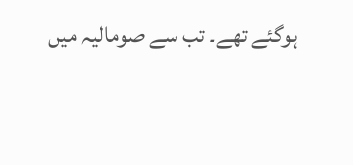ہوگئے تھے۔ تب سے صومالیہ میں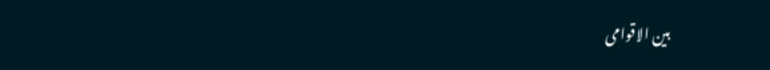بین الاقوامی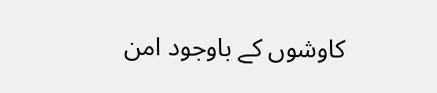کاوشوں کے باوجود امن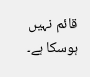قائم نہیں ہوسکا ہے۔